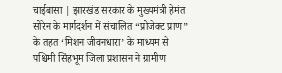चाईबासा | झारखंड सरकार के मुख्यमंत्री हेमंत सोरेन के मार्गदर्शन में संचालित “प्रोजेक्ट प्राण” के तहत ‘मिशन जीवनधारा’ के माध्यम से पश्चिमी सिंहभूम जिला प्रशासन ने ग्रामीण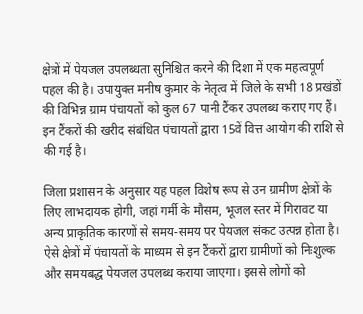क्षेत्रों में पेयजल उपलब्धता सुनिश्चित करने की दिशा में एक महत्वपूर्ण पहल की है। उपायुक्त मनीष कुमार के नेतृत्व में जिले के सभी 18 प्रखंडों की विभिन्न ग्राम पंचायतों को कुल 67 पानी टैंकर उपलब्ध कराए गए हैं। इन टैंकरों की खरीद संबंधित पंचायतों द्वारा 15वें वित्त आयोग की राशि से की गई है।

जिला प्रशासन के अनुसार यह पहल विशेष रूप से उन ग्रामीण क्षेत्रों के लिए लाभदायक होगी, जहां गर्मी के मौसम, भूजल स्तर में गिरावट या अन्य प्राकृतिक कारणों से समय-समय पर पेयजल संकट उत्पन्न होता है। ऐसे क्षेत्रों में पंचायतों के माध्यम से इन टैंकरों द्वारा ग्रामीणों को निःशुल्क और समयबद्ध पेयजल उपलब्ध कराया जाएगा। इससे लोगों को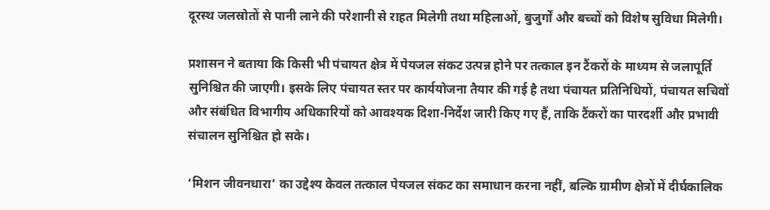दूरस्थ जलस्रोतों से पानी लाने की परेशानी से राहत मिलेगी तथा महिलाओं, बुजुर्गों और बच्चों को विशेष सुविधा मिलेगी।

प्रशासन ने बताया कि किसी भी पंचायत क्षेत्र में पेयजल संकट उत्पन्न होने पर तत्काल इन टैंकरों के माध्यम से जलापूर्ति सुनिश्चित की जाएगी। इसके लिए पंचायत स्तर पर कार्ययोजना तैयार की गई है तथा पंचायत प्रतिनिधियों, पंचायत सचिवों और संबंधित विभागीय अधिकारियों को आवश्यक दिशा-निर्देश जारी किए गए हैं, ताकि टैंकरों का पारदर्शी और प्रभावी संचालन सुनिश्चित हो सके।

‘मिशन जीवनधारा’ का उद्देश्य केवल तत्काल पेयजल संकट का समाधान करना नहीं, बल्कि ग्रामीण क्षेत्रों में दीर्घकालिक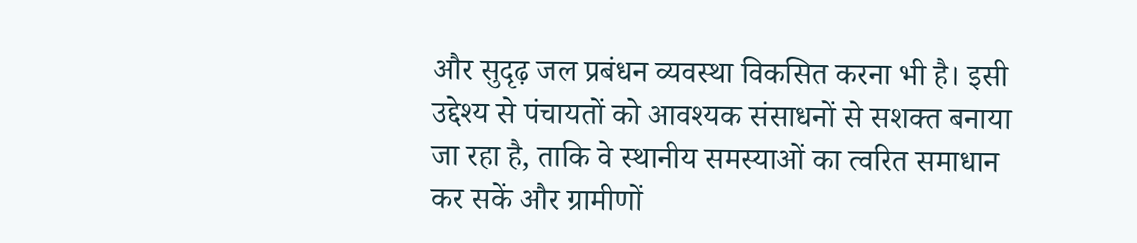और सुदृढ़ जल प्रबंधन व्यवस्था विकसित करना भी है। इसी उद्देश्य से पंचायतों को आवश्यक संसाधनों से सशक्त बनाया जा रहा है, ताकि वे स्थानीय समस्याओं का त्वरित समाधान कर सकें और ग्रामीणों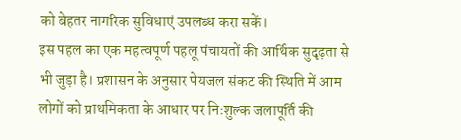को बेहतर नागरिक सुविधाएं उपलब्ध करा सकें।
इस पहल का एक महत्वपूर्ण पहलू पंचायतों की आर्थिक सुदृढ़ता से भी जुड़ा है। प्रशासन के अनुसार पेयजल संकट की स्थिति में आम लोगों को प्राथमिकता के आधार पर निःशुल्क जलापूर्ति की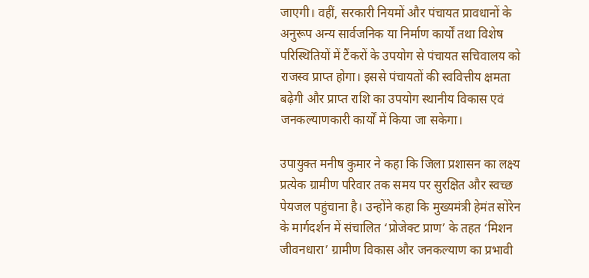जाएगी। वहीं, सरकारी नियमों और पंचायत प्रावधानों के अनुरूप अन्य सार्वजनिक या निर्माण कार्यों तथा विशेष परिस्थितियों में टैंकरों के उपयोग से पंचायत सचिवालय को राजस्व प्राप्त होगा। इससे पंचायतों की स्ववित्तीय क्षमता बढ़ेगी और प्राप्त राशि का उपयोग स्थानीय विकास एवं जनकल्याणकारी कार्यों में किया जा सकेगा।

उपायुक्त मनीष कुमार ने कहा कि जिला प्रशासन का लक्ष्य प्रत्येक ग्रामीण परिवार तक समय पर सुरक्षित और स्वच्छ पेयजल पहुंचाना है। उन्होंने कहा कि मुख्यमंत्री हेमंत सोरेन के मार्गदर्शन में संचालित ‘प्रोजेक्ट प्राण’ के तहत ‘मिशन जीवनधारा’ ग्रामीण विकास और जनकल्याण का प्रभावी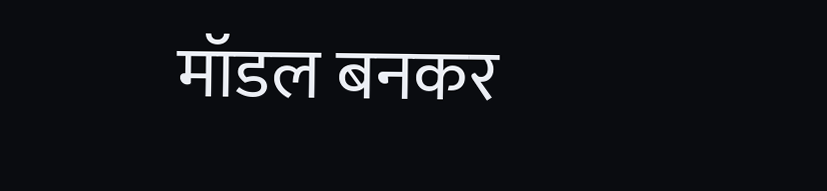मॉडल बनकर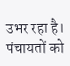उभर रहा है। पंचायतों को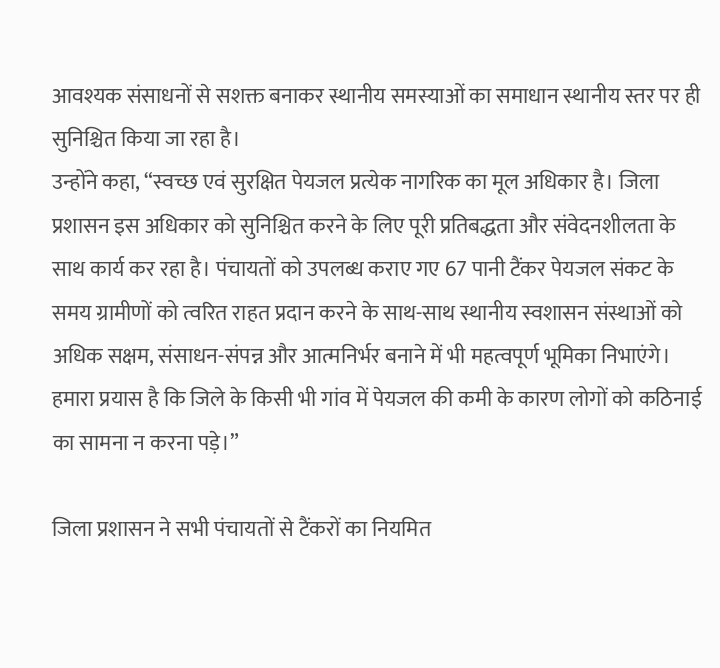आवश्यक संसाधनों से सशक्त बनाकर स्थानीय समस्याओं का समाधान स्थानीय स्तर पर ही सुनिश्चित किया जा रहा है।
उन्होंने कहा, “स्वच्छ एवं सुरक्षित पेयजल प्रत्येक नागरिक का मूल अधिकार है। जिला प्रशासन इस अधिकार को सुनिश्चित करने के लिए पूरी प्रतिबद्धता और संवेदनशीलता के साथ कार्य कर रहा है। पंचायतों को उपलब्ध कराए गए 67 पानी टैंकर पेयजल संकट के समय ग्रामीणों को त्वरित राहत प्रदान करने के साथ-साथ स्थानीय स्वशासन संस्थाओं को अधिक सक्षम, संसाधन-संपन्न और आत्मनिर्भर बनाने में भी महत्वपूर्ण भूमिका निभाएंगे। हमारा प्रयास है कि जिले के किसी भी गांव में पेयजल की कमी के कारण लोगों को कठिनाई का सामना न करना पड़े।”

जिला प्रशासन ने सभी पंचायतों से टैंकरों का नियमित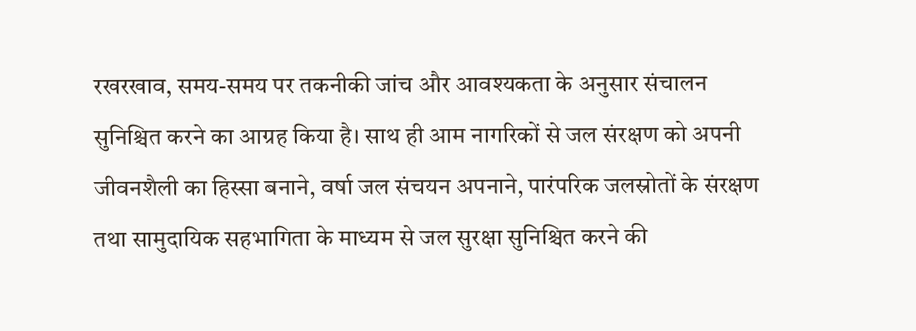रखरखाव, समय-समय पर तकनीकी जांच और आवश्यकता के अनुसार संचालन सुनिश्चित करने का आग्रह किया है। साथ ही आम नागरिकों से जल संरक्षण को अपनी जीवनशैली का हिस्सा बनाने, वर्षा जल संचयन अपनाने, पारंपरिक जलस्रोतों के संरक्षण तथा सामुदायिक सहभागिता के माध्यम से जल सुरक्षा सुनिश्चित करने की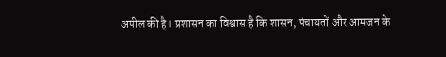अपील की है। प्रशासन का विश्वास है कि शासन, पंचायतों और आमजन के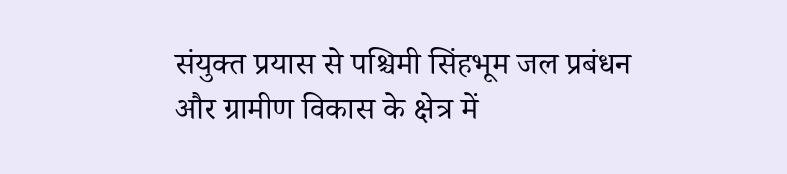संयुक्त प्रयास से पश्चिमी सिंहभूम जल प्रबंधन और ग्रामीण विकास के क्षेत्र में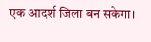एक आदर्श जिला बन सकेगा।